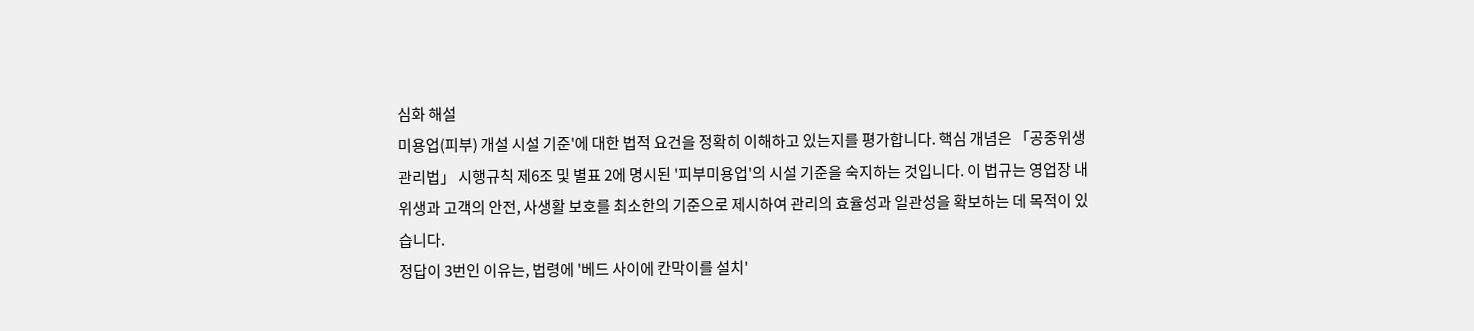심화 해설
미용업(피부) 개설 시설 기준'에 대한 법적 요건을 정확히 이해하고 있는지를 평가합니다. 핵심 개념은 「공중위생관리법」 시행규칙 제6조 및 별표 2에 명시된 '피부미용업'의 시설 기준을 숙지하는 것입니다. 이 법규는 영업장 내 위생과 고객의 안전, 사생활 보호를 최소한의 기준으로 제시하여 관리의 효율성과 일관성을 확보하는 데 목적이 있습니다.
정답이 3번인 이유는, 법령에 '베드 사이에 칸막이를 설치'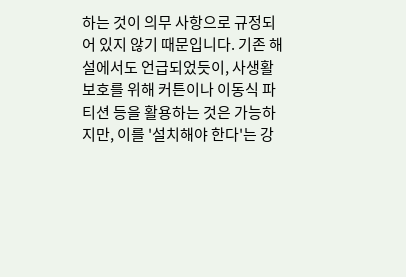하는 것이 의무 사항으로 규정되어 있지 않기 때문입니다. 기존 해설에서도 언급되었듯이, 사생활 보호를 위해 커튼이나 이동식 파티션 등을 활용하는 것은 가능하지만, 이를 '설치해야 한다'는 강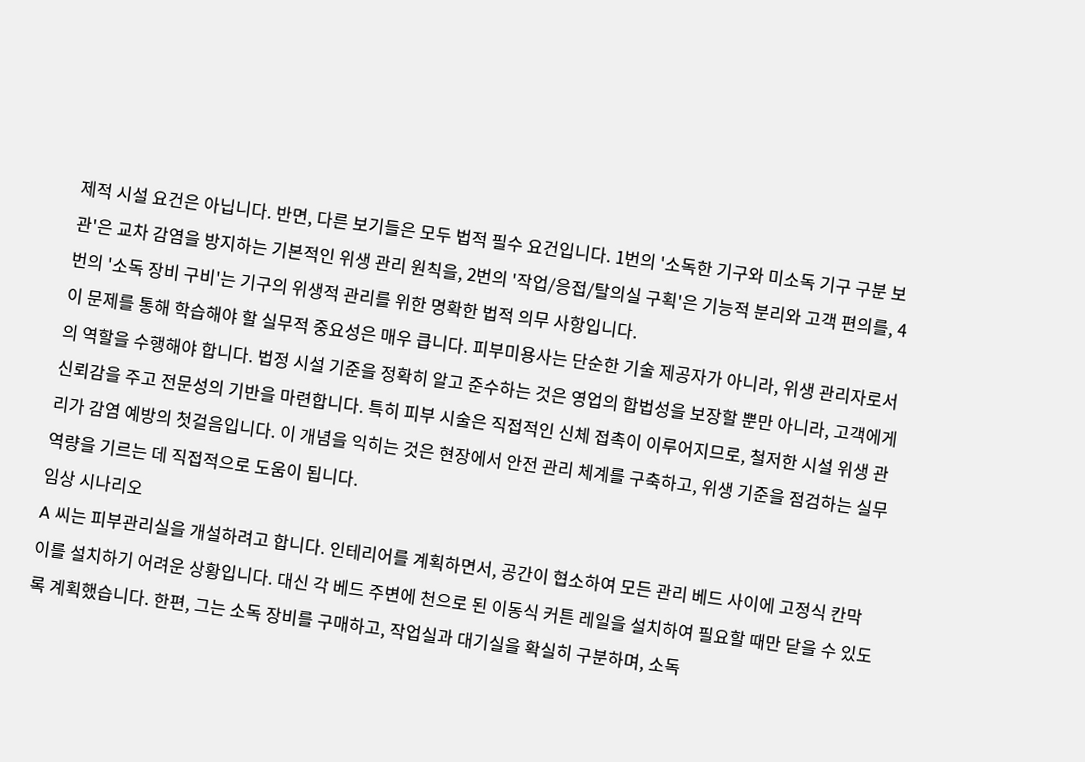제적 시설 요건은 아닙니다. 반면, 다른 보기들은 모두 법적 필수 요건입니다. 1번의 '소독한 기구와 미소독 기구 구분 보관'은 교차 감염을 방지하는 기본적인 위생 관리 원칙을, 2번의 '작업/응접/탈의실 구획'은 기능적 분리와 고객 편의를, 4번의 '소독 장비 구비'는 기구의 위생적 관리를 위한 명확한 법적 의무 사항입니다.
이 문제를 통해 학습해야 할 실무적 중요성은 매우 큽니다. 피부미용사는 단순한 기술 제공자가 아니라, 위생 관리자로서의 역할을 수행해야 합니다. 법정 시설 기준을 정확히 알고 준수하는 것은 영업의 합법성을 보장할 뿐만 아니라, 고객에게 신뢰감을 주고 전문성의 기반을 마련합니다. 특히 피부 시술은 직접적인 신체 접촉이 이루어지므로, 철저한 시설 위생 관리가 감염 예방의 첫걸음입니다. 이 개념을 익히는 것은 현장에서 안전 관리 체계를 구축하고, 위생 기준을 점검하는 실무 역량을 기르는 데 직접적으로 도움이 됩니다.
임상 시나리오
A 씨는 피부관리실을 개설하려고 합니다. 인테리어를 계획하면서, 공간이 협소하여 모든 관리 베드 사이에 고정식 칸막이를 설치하기 어려운 상황입니다. 대신 각 베드 주변에 천으로 된 이동식 커튼 레일을 설치하여 필요할 때만 닫을 수 있도록 계획했습니다. 한편, 그는 소독 장비를 구매하고, 작업실과 대기실을 확실히 구분하며, 소독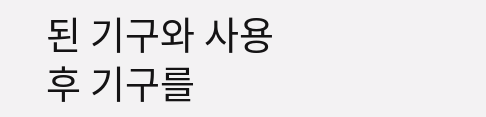된 기구와 사용 후 기구를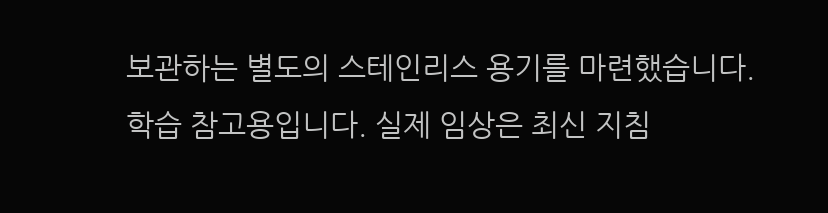보관하는 별도의 스테인리스 용기를 마련했습니다.
학습 참고용입니다. 실제 임상은 최신 지침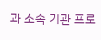과 소속 기관 프로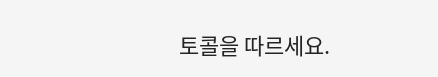토콜을 따르세요.